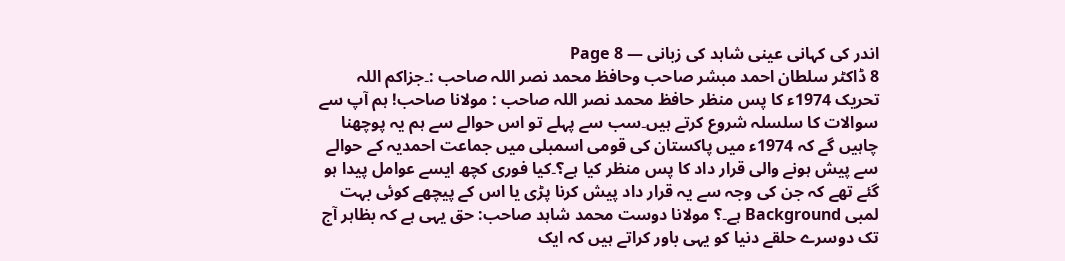اندر کی کہانی عینی شاہد کی زبانی — Page 8
8 ڈاکٹر سلطان احمد مبشر صاحب وحافظ محمد نصر اللہ صاحب :۔جزاکم اللہ تحریک 1974ء کا پس منظر حافظ محمد نصر اللہ صاحب : مولانا صاحب! ہم آپ سے سوالات کا سلسلہ شروع کرتے ہیں۔سب سے پہلے تو اس حوالے سے ہم یہ پوچھنا چاہیں گے کہ 1974ء میں پاکستان کی قومی اسمبلی میں جماعت احمدیہ کے حوالے سے پیش ہونے والی قرار داد کا پس منظر کیا ہے؟۔کیا فوری کچھ ایسے عوامل پیدا ہو گئے تھے کہ جن کی وجہ سے یہ قرار داد پیش کرنا پڑی یا اس کے پیچھے کوئی بہت لمبی Background ہے۔؟ مولانا دوست محمد شاہد صاحب: حق یہی ہے کہ بظاہر آج تک دوسرے حلقے دنیا کو یہی باور کراتے ہیں کہ ایک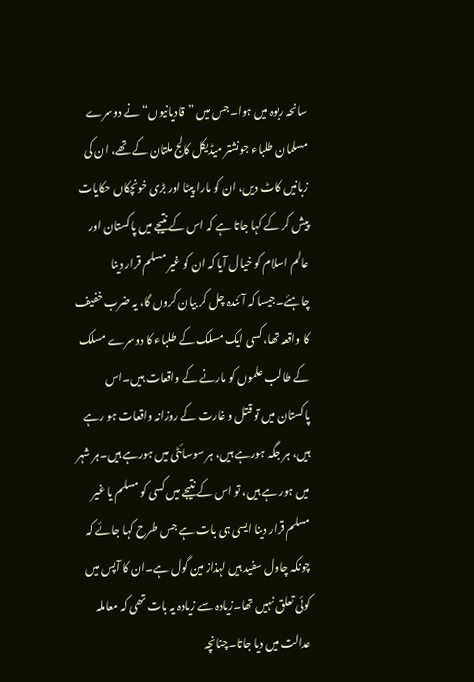سانحہ ربوہ میں ہوا۔جس میں ”قادیانیوں“ نے دوسرے مسلمان طلباء جونشتر میڈیکل کالج ملتان کے تھے، ان کی زبانیں کاٹ دیں، ان کو مارا پیٹا اور بڑی خونچکاں حکایات پیش کر کے کہا جاتا ہے کہ اس کے نتیجے میں پاکستان اور عالم اسلام کو خیال آیا کہ ان کو غیر مسلم قرار دینا چاہئے۔جیسا کہ آئندہ چل کر بیان کروں گا، یہ ضرب خفیف کا واقعہ تھا، کسی ایک مسلک کے طلباء کا دوسرے مسلک کے طالب علموں کو مارنے کے واقعات ہیں۔اس پاکستان میں تو قتل و غارت کے روزانہ واقعات ہو رہے ہیں، ہر جگہ ہورہے ہیں، ہر سوسائٹی میں ہورہے ہیں۔ہر شہر میں ہور ہے ہیں، تو اس کے نتیجے میں کسی کو مسلم یا غیر مسلم قرار دینا ایسی ہی بات ہے جس طرح کہا جائے کہ چونکہ چاول سفید ہیں لہذاز مین گول ہے۔ان کا آپس میں کوئی تعلق نہیں تھا۔زیادہ سے زیادہ یہ بات تھی کہ معاملہ عدالت میں دیا جاتا۔چنانچہ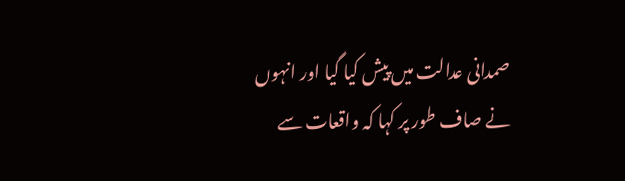صمدانی عدالت میں پیش کیا گیا اور انہوں نے صاف طور پر کہا کہ واقعات سے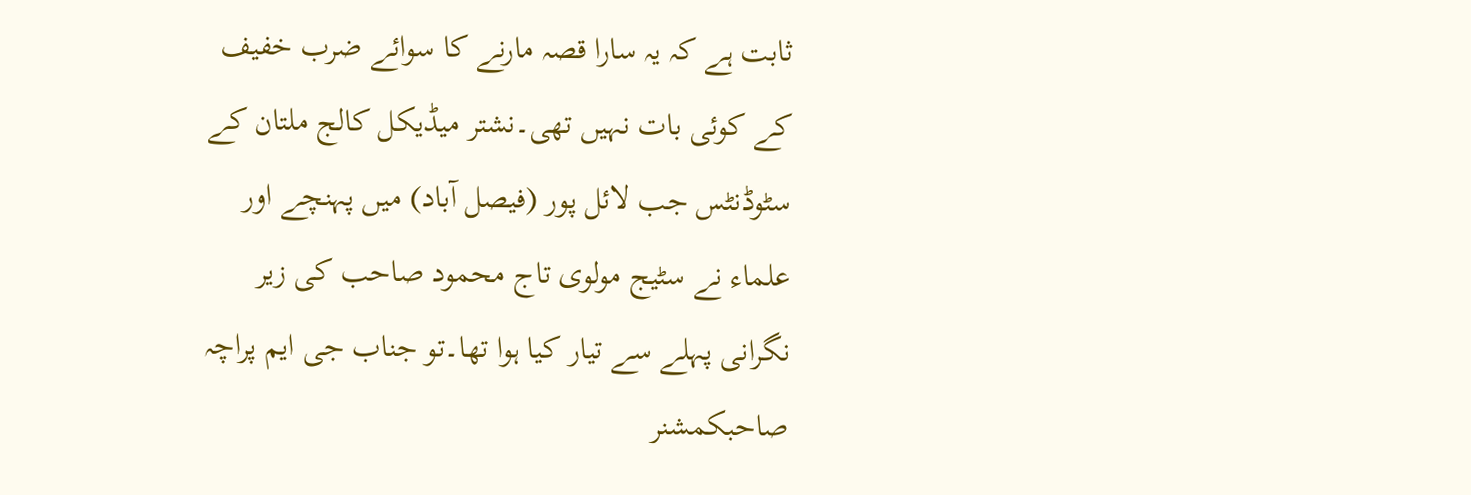ثابت ہے کہ یہ سارا قصہ مارنے کا سوائے ضرب خفیف کے کوئی بات نہیں تھی۔نشتر میڈیکل کالج ملتان کے سٹوڈنٹس جب لائل پور (فیصل آباد) میں پہنچے اور علماء نے سٹیج مولوی تاج محمود صاحب کی زیر نگرانی پہلے سے تیار کیا ہوا تھا۔تو جناب جی ایم پراچہ صاحبکمشنر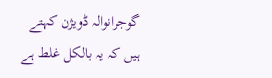گوجرانوالہ ڈویژن کہتے ہیں کہ یہ بالکل غلط ہے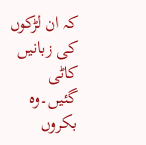کہ ان لڑکوں کی زبانیں کاٹی گئیں۔وہ بکروں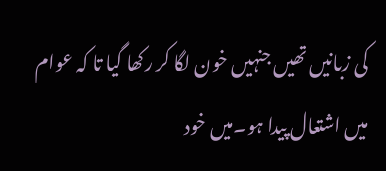کی زبانیں تھیں جنہیں خون لگا کر رکھا گیا تا کہ عوام میں اشتعال پیدا ہو۔میں خود